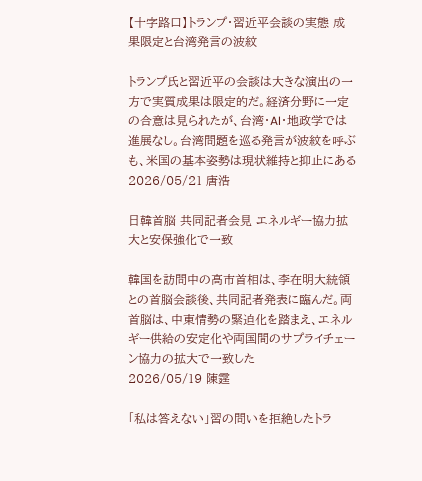【十字路口】トランプ・習近平会談の実態 成果限定と台湾発言の波紋

トランプ氏と習近平の会談は大きな演出の一方で実質成果は限定的だ。経済分野に一定の合意は見られたが、台湾・AI・地政学では進展なし。台湾問題を巡る発言が波紋を呼ぶも、米国の基本姿勢は現状維持と抑止にある
2026/05/21 唐浩

日韓首脳 共同記者会見 エネルギー協力拡大と安保強化で一致

韓国を訪問中の高市首相は、李在明大統領との首脳会談後、共同記者発表に臨んだ。両首脳は、中東情勢の緊迫化を踏まえ、エネルギー供給の安定化や両国間のサプライチェーン協力の拡大で一致した
2026/05/19 陳霆

「私は答えない」習の問いを拒絶したトラ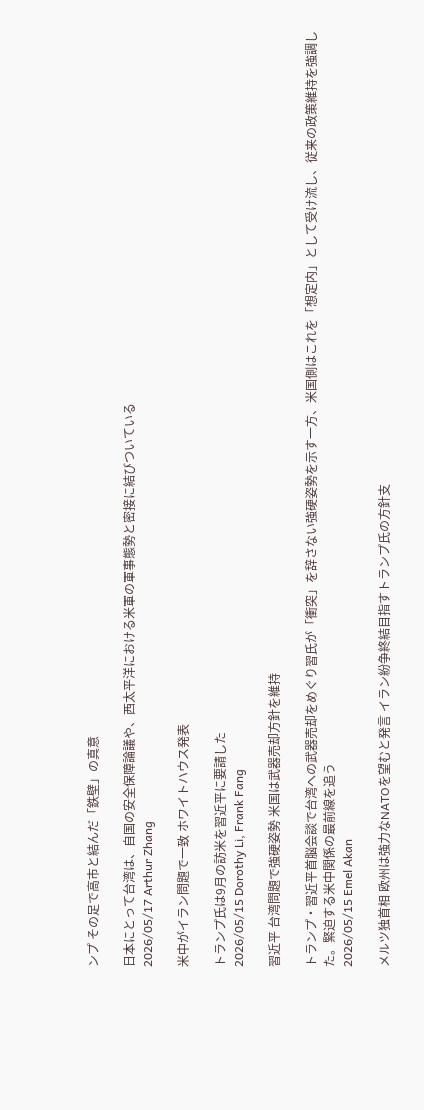ンプ その足で高市と結んだ「鉄壁」の真意

日本にとって台湾は、自国の安全保障論議や、西太平洋における米軍の軍事態勢と密接に結びついている
2026/05/17 Arthur Zhang

米中がイラン問題で一致 ホワイトハウス発表

トランプ氏は9月の訪米を習近平に要請した
2026/05/15 Dorothy Li, Frank Fang

習近平 台湾問題で強硬姿勢 米国は武器売却方針を維持

トランプ・習近平首脳会談で台湾への武器売却をめぐり習氏が「衝突」を辞さない強硬姿勢を示す一方、米国側はこれを「想定内」として受け流し、従来の政策維持を強調した。緊迫する米中関係の最前線を追う
2026/05/15 Emel Akan

メルツ独首相 欧州は強力なNATOを望むと発言 イラン紛争終結目指すトランプ氏の方針支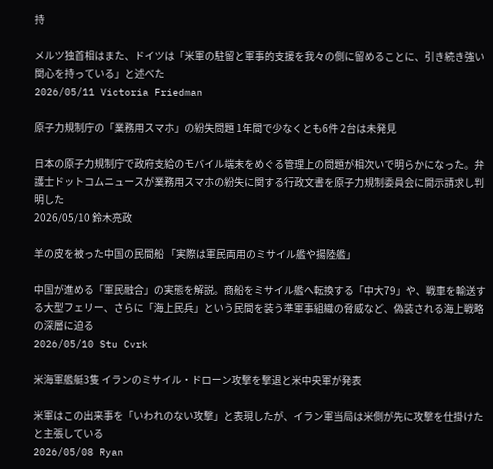持

メルツ独首相はまた、ドイツは「米軍の駐留と軍事的支援を我々の側に留めることに、引き続き強い関心を持っている」と述べた
2026/05/11 Victoria Friedman

原子力規制庁の「業務用スマホ」の紛失問題 1年間で少なくとも6件 2台は未発見

日本の原子力規制庁で政府支給のモバイル端末をめぐる管理上の問題が相次いで明らかになった。弁護士ドットコムニュースが業務用スマホの紛失に関する行政文書を原子力規制委員会に開示請求し判明した
2026/05/10 鈴木亮政

羊の皮を被った中国の民間船 「実際は軍民両用のミサイル艦や揚陸艦」

中国が進める「軍民融合」の実態を解説。商船をミサイル艦へ転換する「中大79」や、戦車を輸送する大型フェリー、さらに「海上民兵」という民間を装う準軍事組織の脅威など、偽装される海上戦略の深層に迫る
2026/05/10 Stu Cvrk

米海軍艦艇3隻 イランのミサイル・ドローン攻撃を撃退と米中央軍が発表

米軍はこの出来事を「いわれのない攻撃」と表現したが、イラン軍当局は米側が先に攻撃を仕掛けたと主張している
2026/05/08 Ryan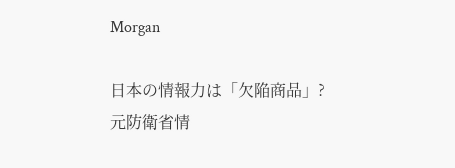Morgan

日本の情報力は「欠陥商品」? 元防衛省情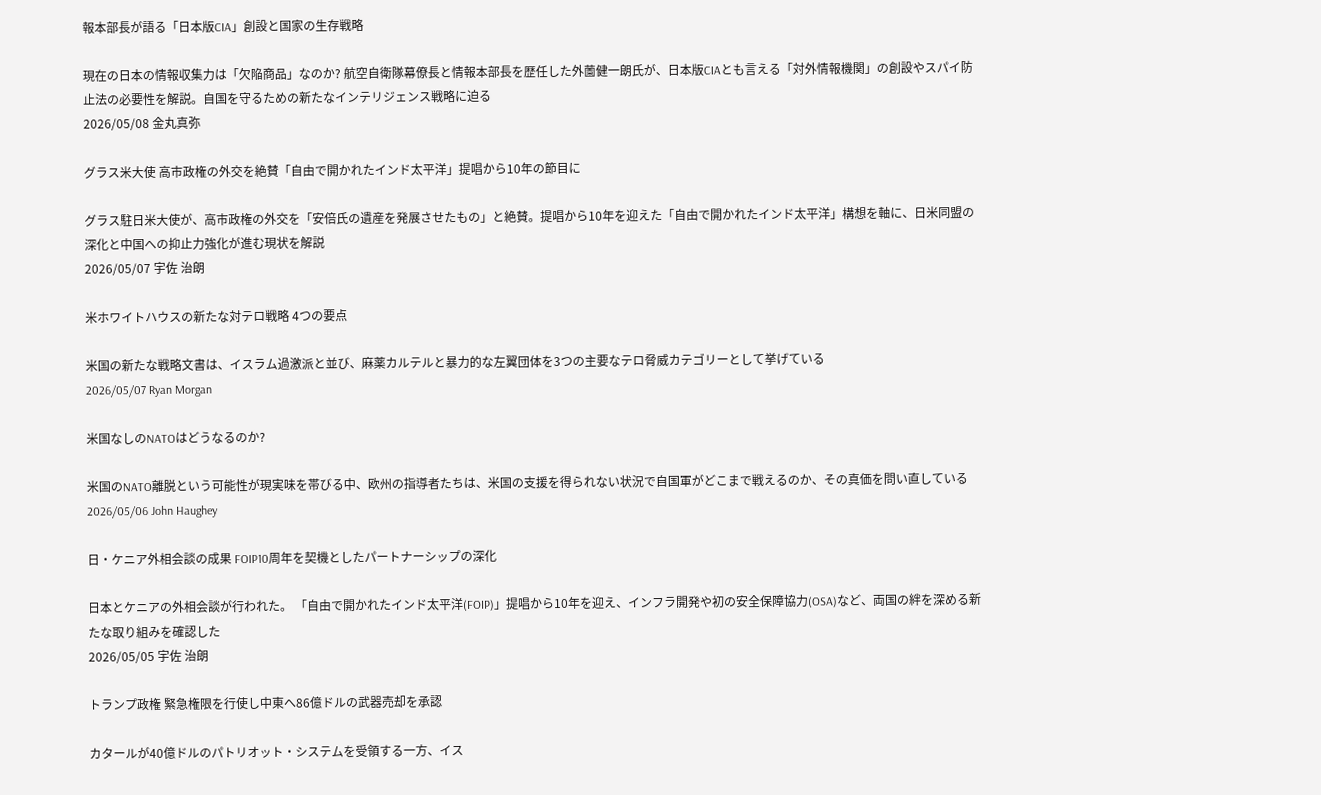報本部長が語る「日本版CIA」創設と国家の生存戦略

現在の日本の情報収集力は「欠陥商品」なのか? 航空自衛隊幕僚長と情報本部長を歴任した外薗健一朗氏が、日本版CIAとも言える「対外情報機関」の創設やスパイ防止法の必要性を解説。自国を守るための新たなインテリジェンス戦略に迫る
2026/05/08 金丸真弥

グラス米大使 高市政権の外交を絶賛「自由で開かれたインド太平洋」提唱から10年の節目に

グラス駐日米大使が、高市政権の外交を「安倍氏の遺産を発展させたもの」と絶賛。提唱から10年を迎えた「自由で開かれたインド太平洋」構想を軸に、日米同盟の深化と中国への抑止力強化が進む現状を解説
2026/05/07 宇佐 治朗

米ホワイトハウスの新たな対テロ戦略 4つの要点

米国の新たな戦略文書は、イスラム過激派と並び、麻薬カルテルと暴力的な左翼団体を3つの主要なテロ脅威カテゴリーとして挙げている
2026/05/07 Ryan Morgan

米国なしのNATOはどうなるのか?

米国のNATO離脱という可能性が現実味を帯びる中、欧州の指導者たちは、米国の支援を得られない状況で自国軍がどこまで戦えるのか、その真価を問い直している
2026/05/06 John Haughey

日・ケニア外相会談の成果 FOIP10周年を契機としたパートナーシップの深化

日本とケニアの外相会談が行われた。 「自由で開かれたインド太平洋(FOIP)」提唱から10年を迎え、インフラ開発や初の安全保障協力(OSA)など、両国の絆を深める新たな取り組みを確認した
2026/05/05 宇佐 治朗

トランプ政権 緊急権限を行使し中東へ86億ドルの武器売却を承認

カタールが40億ドルのパトリオット・システムを受領する一方、イス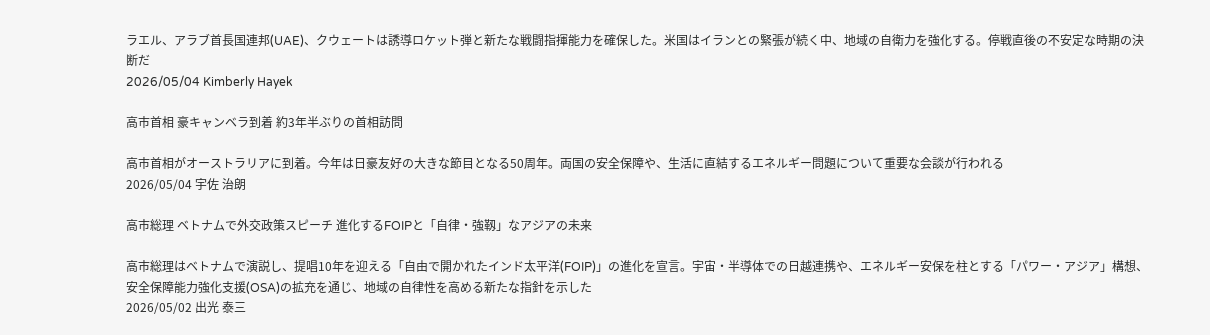ラエル、アラブ首長国連邦(UAE)、クウェートは誘導ロケット弾と新たな戦闘指揮能力を確保した。米国はイランとの緊張が続く中、地域の自衛力を強化する。停戦直後の不安定な時期の決断だ
2026/05/04 Kimberly Hayek

高市首相 豪キャンベラ到着 約3年半ぶりの首相訪問

高市首相がオーストラリアに到着。今年は日豪友好の大きな節目となる50周年。両国の安全保障や、生活に直結するエネルギー問題について重要な会談が行われる
2026/05/04 宇佐 治朗

高市総理 ベトナムで外交政策スピーチ 進化するFOIPと「自律・強靱」なアジアの未来

高市総理はベトナムで演説し、提唱10年を迎える「自由で開かれたインド太平洋(FOIP)」の進化を宣言。宇宙・半導体での日越連携や、エネルギー安保を柱とする「パワー・アジア」構想、安全保障能力強化支援(OSA)の拡充を通じ、地域の自律性を高める新たな指針を示した
2026/05/02 出光 泰三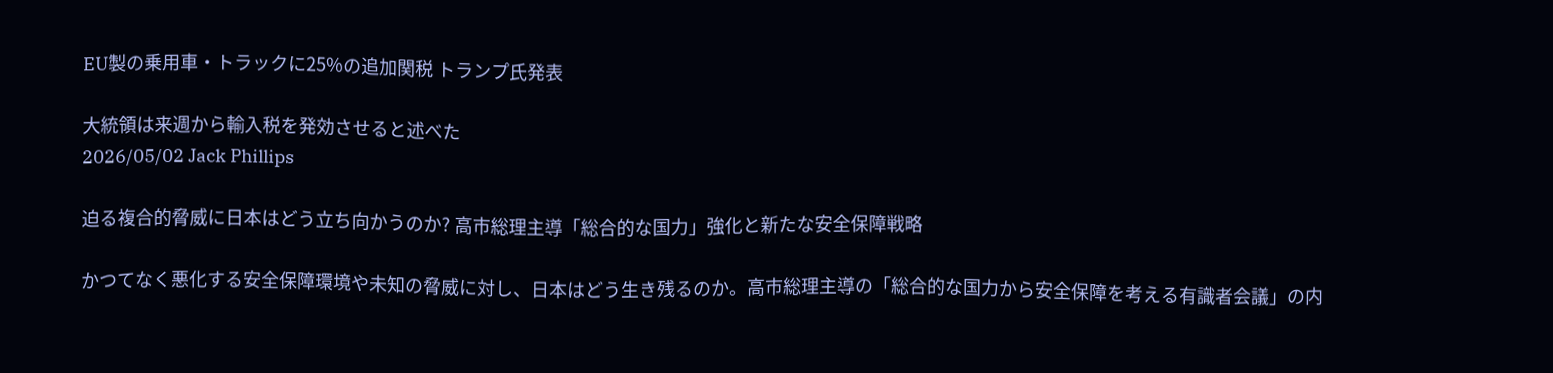EU製の乗用車・トラックに25%の追加関税 トランプ氏発表

大統領は来週から輸入税を発効させると述べた
2026/05/02 Jack Phillips

迫る複合的脅威に日本はどう立ち向かうのか? 高市総理主導「総合的な国力」強化と新たな安全保障戦略

かつてなく悪化する安全保障環境や未知の脅威に対し、日本はどう生き残るのか。高市総理主導の「総合的な国力から安全保障を考える有識者会議」の内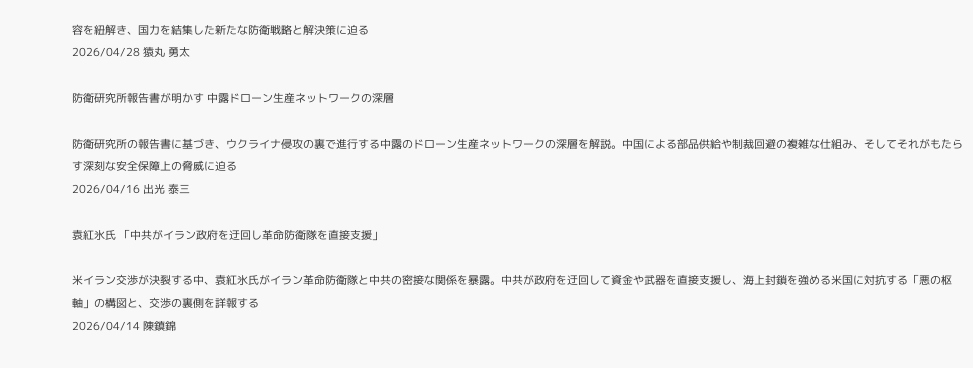容を紐解き、国力を結集した新たな防衛戦略と解決策に迫る
2026/04/28 猿丸 勇太

防衛研究所報告書が明かす 中露ドローン生産ネットワークの深層

防衛研究所の報告書に基づき、ウクライナ侵攻の裏で進行する中露のドローン生産ネットワークの深層を解説。中国による部品供給や制裁回避の複雑な仕組み、そしてそれがもたらす深刻な安全保障上の脅威に迫る
2026/04/16 出光 泰三

袁紅氷氏 「中共がイラン政府を迂回し革命防衛隊を直接支援」

米イラン交渉が決裂する中、袁紅氷氏がイラン革命防衛隊と中共の密接な関係を暴露。中共が政府を迂回して資金や武器を直接支援し、海上封鎖を強める米国に対抗する「悪の枢軸」の構図と、交渉の裏側を詳報する
2026/04/14 陳鎮錦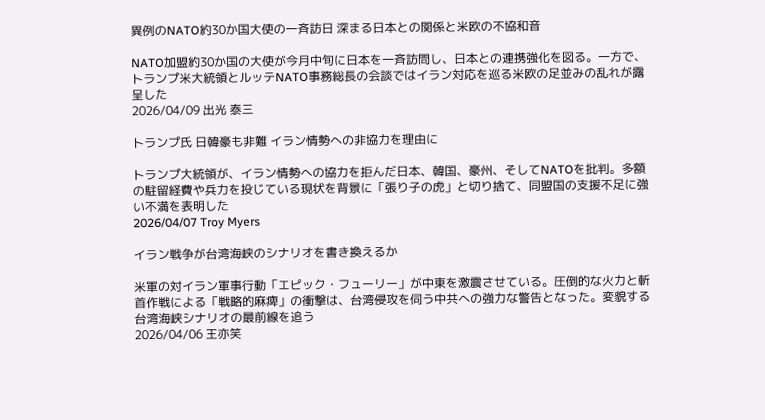異例のNATO約30か国大使の一斉訪日 深まる日本との関係と米欧の不協和音

NATO加盟約30か国の大使が今月中旬に日本を一斉訪問し、日本との連携強化を図る。一方で、トランプ米大統領とルッテNATO事務総長の会談ではイラン対応を巡る米欧の足並みの乱れが露呈した
2026/04/09 出光 泰三

トランプ氏 日韓豪も非難 イラン情勢への非協力を理由に

トランプ大統領が、イラン情勢への協力を拒んだ日本、韓国、豪州、そしてNATOを批判。多額の駐留経費や兵力を投じている現状を背景に「張り子の虎」と切り捨て、同盟国の支援不足に強い不満を表明した
2026/04/07 Troy Myers

イラン戦争が台湾海峡のシナリオを書き換えるか

米軍の対イラン軍事行動「エピック・フューリー」が中東を激震させている。圧倒的な火力と斬首作戦による「戦略的麻痺」の衝撃は、台湾侵攻を伺う中共への強力な警告となった。変貌する台湾海峡シナリオの最前線を追う
2026/04/06 王亦笑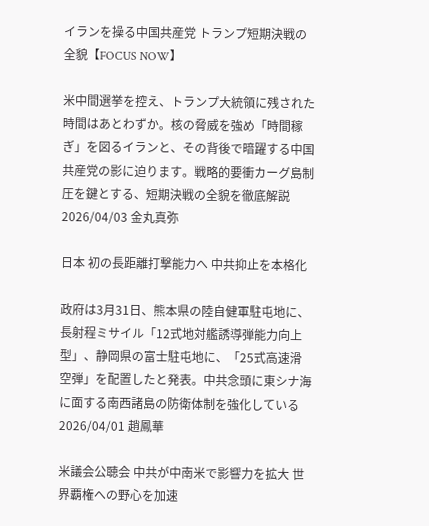イランを操る中国共産党 トランプ短期決戦の全貌【FOCUS NOW】

米中間選挙を控え、トランプ大統領に残された時間はあとわずか。核の脅威を強め「時間稼ぎ」を図るイランと、その背後で暗躍する中国共産党の影に迫ります。戦略的要衝カーグ島制圧を鍵とする、短期決戦の全貌を徹底解説
2026/04/03 金丸真弥

日本 初の長距離打撃能力へ 中共抑止を本格化

政府は3月31日、熊本県の陸自健軍駐屯地に、長射程ミサイル「12式地対艦誘導弾能力向上型」、静岡県の富士駐屯地に、「25式高速滑空弾」を配置したと発表。中共念頭に東シナ海に面する南西諸島の防衛体制を強化している
2026/04/01 趙鳳華

米議会公聴会 中共が中南米で影響力を拡大 世界覇権への野心を加速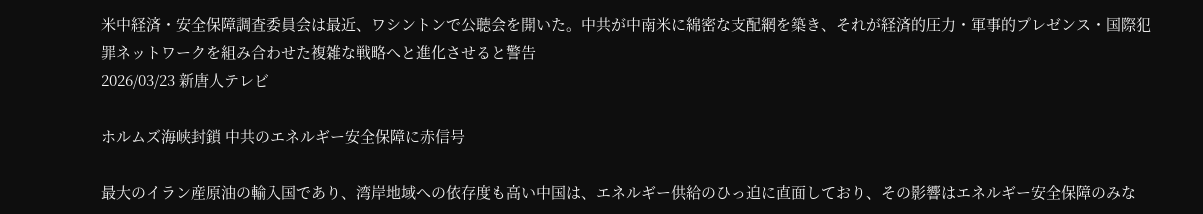米中経済・安全保障調査委員会は最近、ワシントンで公聴会を開いた。中共が中南米に綿密な支配網を築き、それが経済的圧力・軍事的プレゼンス・国際犯罪ネットワークを組み合わせた複雑な戦略へと進化させると警告
2026/03/23 新唐人テレビ

ホルムズ海峡封鎖 中共のエネルギー安全保障に赤信号

最大のイラン産原油の輸入国であり、湾岸地域への依存度も高い中国は、エネルギー供給のひっ迫に直面しており、その影響はエネルギー安全保障のみな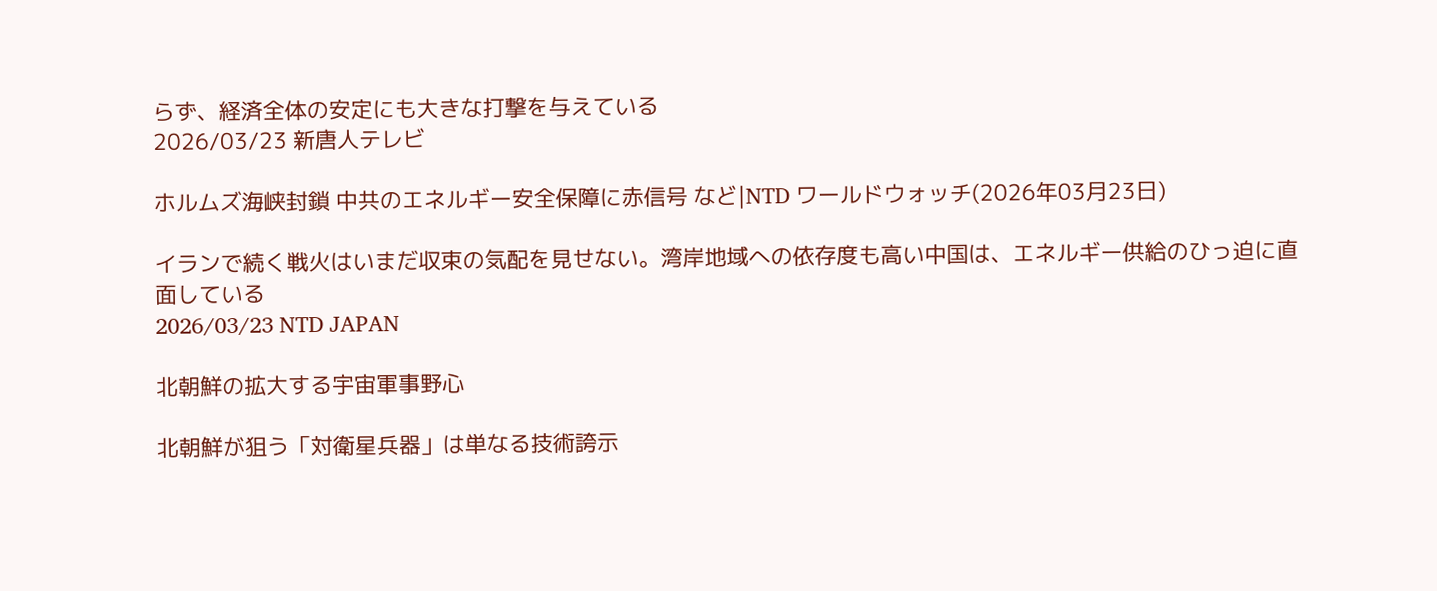らず、経済全体の安定にも大きな打撃を与えている
2026/03/23 新唐人テレビ

ホルムズ海峡封鎖 中共のエネルギー安全保障に赤信号 など|NTD ワールドウォッチ(2026年03月23日)

イランで続く戦火はいまだ収束の気配を見せない。湾岸地域への依存度も高い中国は、エネルギー供給のひっ迫に直面している
2026/03/23 NTD JAPAN

北朝鮮の拡大する宇宙軍事野心

北朝鮮が狙う「対衛星兵器」は単なる技術誇示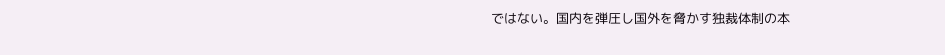ではない。国内を弾圧し国外を脅かす独裁体制の本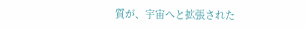質が、宇宙へと拡張された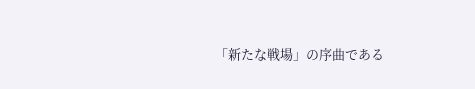「新たな戦場」の序曲である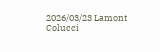2026/03/23 Lamont Colucci